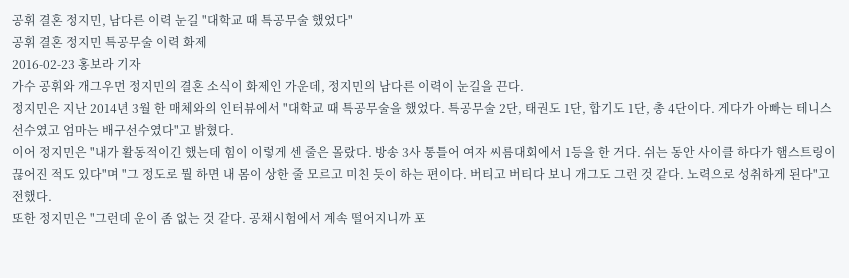공휘 결혼 정지민, 남다른 이력 눈길 "대학교 때 특공무술 했었다"
공휘 결혼 정지민 특공무술 이력 화제
2016-02-23 홍보라 기자
가수 공휘와 개그우먼 정지민의 결혼 소식이 화제인 가운데, 정지민의 남다른 이력이 눈길을 끈다.
정지민은 지난 2014년 3월 한 매체와의 인터뷰에서 "대학교 때 특공무술을 했었다. 특공무술 2단, 태권도 1단, 합기도 1단, 총 4단이다. 게다가 아빠는 테니스 선수였고 엄마는 배구선수였다"고 밝혔다.
이어 정지민은 "내가 활동적이긴 했는데 힘이 이렇게 센 줄은 몰랐다. 방송 3사 통틀어 여자 씨름대회에서 1등을 한 거다. 쉬는 동안 사이클 하다가 햄스트링이 끊어진 적도 있다"며 "그 정도로 뭘 하면 내 몸이 상한 줄 모르고 미친 듯이 하는 편이다. 버티고 버티다 보니 개그도 그런 것 같다. 노력으로 성취하게 된다"고 전했다.
또한 정지민은 "그런데 운이 좀 없는 것 같다. 공채시험에서 계속 떨어지니까 포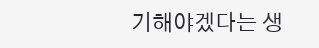기해야겠다는 생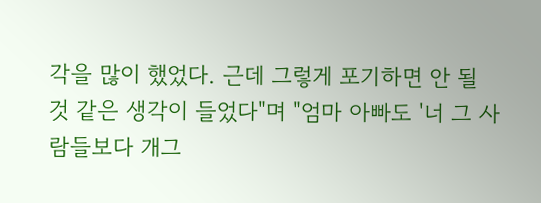각을 많이 했었다. 근데 그렇게 포기하면 안 될 것 같은 생각이 들었다"며 "엄마 아빠도 '너 그 사람들보다 개그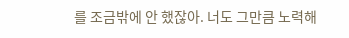를 조금밖에 안 했잖아. 너도 그만큼 노력해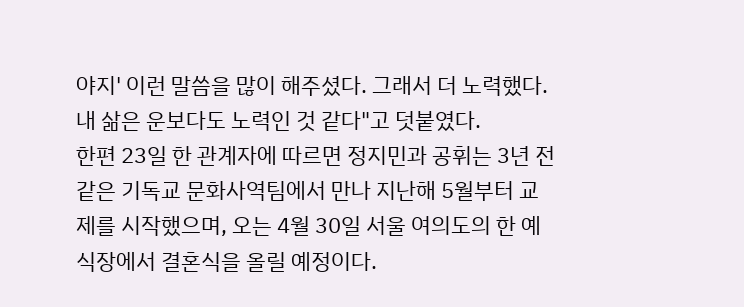야지' 이런 말씀을 많이 해주셨다. 그래서 더 노력했다. 내 삶은 운보다도 노력인 것 같다"고 덧붙였다.
한편 23일 한 관계자에 따르면 정지민과 공휘는 3년 전 같은 기독교 문화사역팀에서 만나 지난해 5월부터 교제를 시작했으며, 오는 4월 30일 서울 여의도의 한 예식장에서 결혼식을 올릴 예정이다.